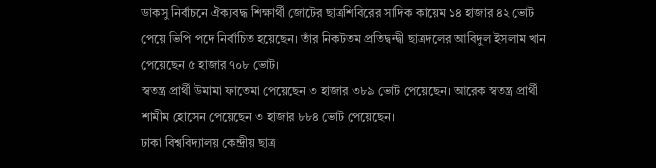ডাকসু নির্বাচনে ঐক্যবদ্ধ শিক্ষার্থী জোটের ছাত্রশিবিরের সাদিক কায়েম ১৪ হাজার ৪২ ভোট পেয়ে ভিপি পদে নির্বাচিত হয়েছেন। তাঁর নিকটতম প্রতিদ্বন্দ্বী ছাত্রদলের আবিদুল ইসলাম খান পেয়েছেন ৫ হাজার ৭০৮ ভোট।
স্বতন্ত্র প্রার্থী উমামা ফাতেমা পেয়েছেন ৩ হাজার ৩৮৯ ভোট পেয়েছেন। আরেক স্বতন্ত্র প্রার্থী শামীম হোসেন পেয়েছেন ৩ হাজার ৮৮৪ ভোট পেয়েছেন।
ঢাকা বিশ্ববিদ্যালয় কেন্দ্রীয় ছাত্র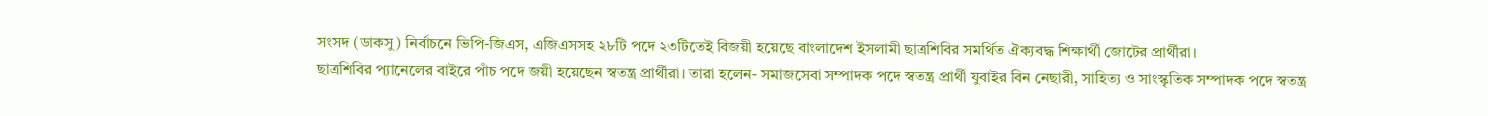সংসদ (ডাকসু) নির্বাচনে ভিপি-জিএস, এজিএসসহ ২৮টি পদে ২৩টিতেই বিজয়ী হয়েছে বাংলাদেশ ইসলামী ছাত্রশিবির সমর্থিত ঐক্যবদ্ধ শিক্ষার্থী জোটের প্রার্থীরা।
ছাত্রশিবির প্যানেলের বাইরে পাঁচ পদে জয়ী হয়েছেন স্বতন্ত্র প্রার্থীরা। তারা হলেন- সমাজসেবা সম্পাদক পদে স্বতন্ত্র প্রার্থী যুবাইর বিন নেছারী, সাহিত্য ও সাংস্কৃতিক সম্পাদক পদে স্বতন্ত্র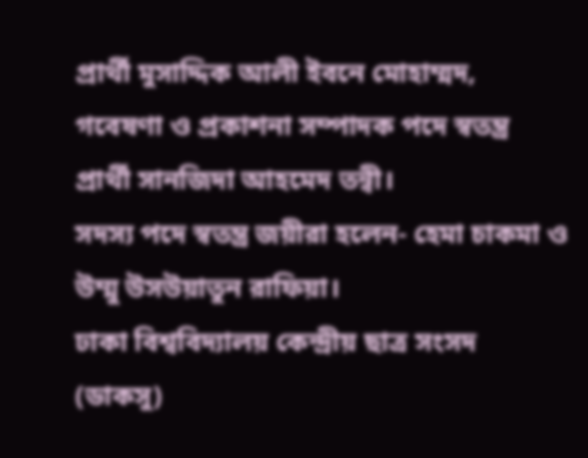প্রার্থী মুসাদ্দিক আলী ইবনে মোহাম্মদ, গবেষণা ও প্রকাশনা সম্পাদক পদে স্বতন্ত্র প্রার্থী সানজিদা আহমেদ তন্বী।
সদস্য পদে স্বতন্ত্র জয়ীরা হলেন- হেমা চাকমা ও উম্মু উসউয়াতুন রাফিয়া।
ঢাকা বিশ্ববিদ্যালয় কেন্দ্রীয় ছাত্র সংসদ (ডাকসু)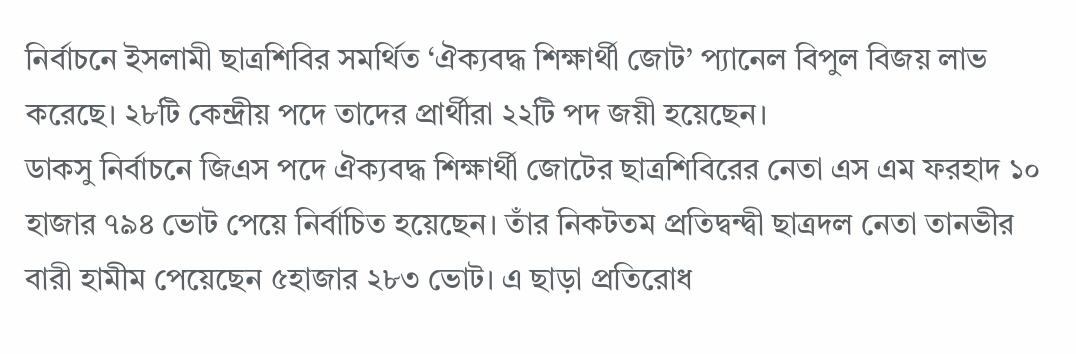নির্বাচনে ইসলামী ছাত্রশিবির সমর্থিত ‘ঐক্যবদ্ধ শিক্ষার্থী জোট’ প্যানেল বিপুল বিজয় লাভ করেছে। ২৮টি কেন্দ্রীয় পদে তাদের প্রার্থীরা ২২টি পদ জয়ী হয়েছেন।
ডাকসু নির্বাচনে জিএস পদে ঐক্যবদ্ধ শিক্ষার্থী জোটের ছাত্রশিবিরের নেতা এস এম ফরহাদ ১০ হাজার ৭৯৪ ভোট পেয়ে নির্বাচিত হয়েছেন। তাঁর নিকটতম প্রতিদ্বন্দ্বী ছাত্রদল নেতা তানভীর বারী হামীম পেয়েছেন ৫হাজার ২৮৩ ভোট। এ ছাড়া প্রতিরোধ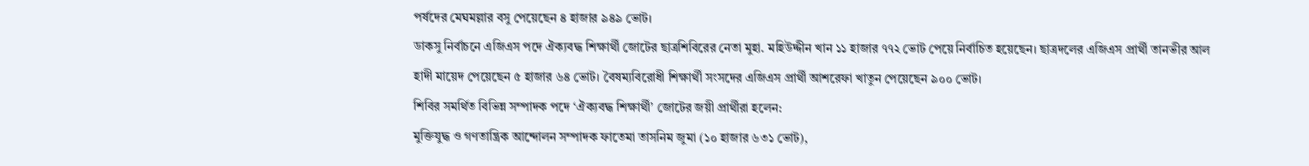পর্ষদের মেঘমল্লার বসু পেয়েছেন ৪ হাজার ৯৪৯ ভোট।
ডাকসু নির্বাচনে এজিএস পদে ঐক্যবদ্ধ শিক্ষার্থী জোটের ছাত্রশিবিরের নেতা মুহা. মহিউদ্দীন খান ১১ হাজার ৭৭২ ভোট পেয়ে নির্বাচিত হয়েছেন। ছাত্রদলের এজিএস প্রার্থী তানভীর আল হাদী মায়েদ পেয়েছেন ৫ হাজার ৬৪ ভোট। বৈষম্যবিরোধী শিক্ষার্থী সংসদের এজিএস প্রার্থী আশরেফা খাতুন পেয়েছেন ৯০০ ভোট।
শিবির সমর্থিত বিভিন্ন সম্পাদক পদে ‘ঐক্যবদ্ধ শিক্ষার্থী’ জোটের জয়ী প্রার্থীরা হলেন:
মুক্তিযুদ্ধ ও গণতান্ত্রিক আন্দোলন সম্পাদক ফাতেমা তাসনিম জুমা (১০ হাজার ৬৩১ ভোট),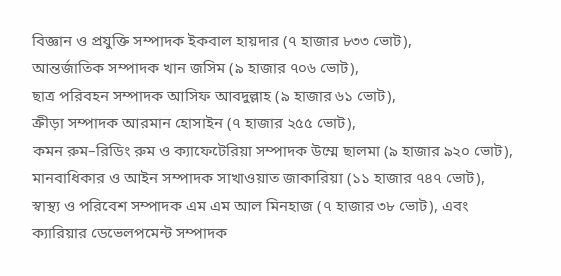বিজ্ঞান ও প্রযুক্তি সম্পাদক ইকবাল হায়দার (৭ হাজার ৮৩৩ ভোট),
আন্তর্জাতিক সম্পাদক খান জসিম (৯ হাজার ৭০৬ ভোট),
ছাত্র পরিবহন সম্পাদক আসিফ আবদুল্লাহ (৯ হাজার ৬১ ভোট),
ক্রীড়া সম্পাদক আরমান হোসাইন (৭ হাজার ২৫৫ ভোট),
কমন রুম–রিডিং রুম ও ক্যাফেটেরিয়া সম্পাদক উম্মে ছালমা (৯ হাজার ৯২০ ভোট),
মানবাধিকার ও আইন সম্পাদক সাখাওয়াত জাকারিয়া (১১ হাজার ৭৪৭ ভোট),
স্বাস্থ্য ও পরিবেশ সম্পাদক এম এম আল মিনহাজ (৭ হাজার ৩৮ ভোট), এবং
ক্যারিয়ার ডেভেলপমেন্ট সম্পাদক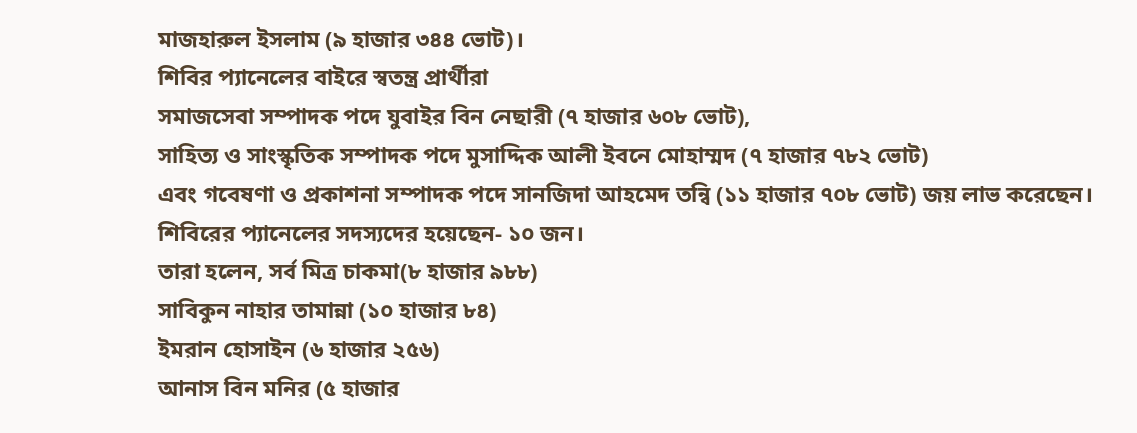মাজহারুল ইসলাম (৯ হাজার ৩৪৪ ভোট)।
শিবির প্যানেলের বাইরে স্বতন্ত্র প্রার্থীরা
সমাজসেবা সম্পাদক পদে যুবাইর বিন নেছারী (৭ হাজার ৬০৮ ভোট),
সাহিত্য ও সাংস্কৃতিক সম্পাদক পদে মুসাদ্দিক আলী ইবনে মোহাম্মদ (৭ হাজার ৭৮২ ভোট)
এবং গবেষণা ও প্রকাশনা সম্পাদক পদে সানজিদা আহমেদ তন্বি (১১ হাজার ৭০৮ ভোট) জয় লাভ করেছেন।
শিবিরের প্যানেলের সদস্যদের হয়েছেন- ১০ জন।
তারা হলেন, সর্ব মিত্র চাকমা(৮ হাজার ৯৮৮)
সাবিকুন নাহার তামান্না (১০ হাজার ৮৪)
ইমরান হোসাইন (৬ হাজার ২৫৬)
আনাস বিন মনির (৫ হাজার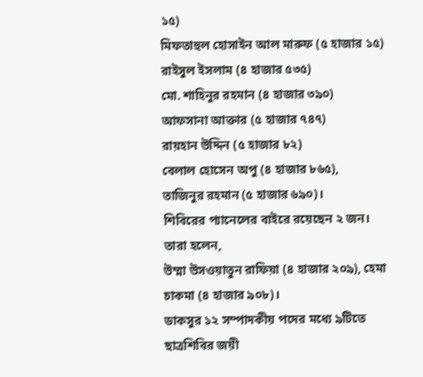১৫)
মিফতাহুল হোসাইন আল মারুফ (৫ হাজার ১৫)
রাইসুল ইসলাম (৪ হাজার ৫৩৫)
মো. শাহিনুর রহমান (৪ হাজার ৩৯০)
আফসানা আক্তার (৫ হাজার ৭৪৭)
রায়হান উদ্দিন (৫ হাজার ৮২)
বেলাল হোসেন অপু (৪ হাজার ৮৬৫),
তাজিনুর রহমান (৫ হাজার ৬৯০)।
শিবিরের প্যানেলের বাইরে রয়েছেন ২ জন। তারা হলেন,
উম্মা উসওয়াতুন রাফিয়া (৪ হাজার ২০৯), হেমা চাকমা (৪ হাজার ৯০৮)।
ডাকসুর ১২ সম্পাদকীয় পদের মধ্যে ৯টিতে ছাত্রশিবির জয়ী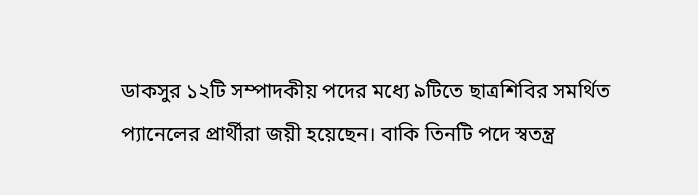ডাকসুর ১২টি সম্পাদকীয় পদের মধ্যে ৯টিতে ছাত্রশিবির সমর্থিত প্যানেলের প্রার্থীরা জয়ী হয়েছেন। বাকি তিনটি পদে স্বতন্ত্র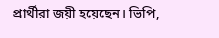প্রার্থীরা জয়ী হয়েছেন। ভিপি,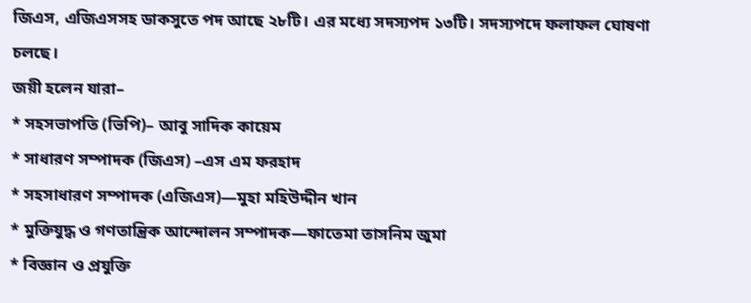জিএস, এজিএসসহ ডাকসুতে পদ আছে ২৮টি। এর মধ্যে সদস্যপদ ১৩টি। সদস্যপদে ফলাফল ঘোষণা চলছে।
জয়ী হলেন যারা–
* সহসভাপতি (ভিপি)– আবু সাদিক কায়েম
* সাধারণ সম্পাদক (জিএস) –এস এম ফরহাদ
* সহসাধারণ সম্পাদক (এজিএস)—মুহা মহিউদ্দীন খান
* মুক্তিযুদ্ধ ও গণতান্ত্রিক আন্দোলন সম্পাদক—ফাতেমা তাসনিম জুমা
* বিজ্ঞান ও প্রযুক্তি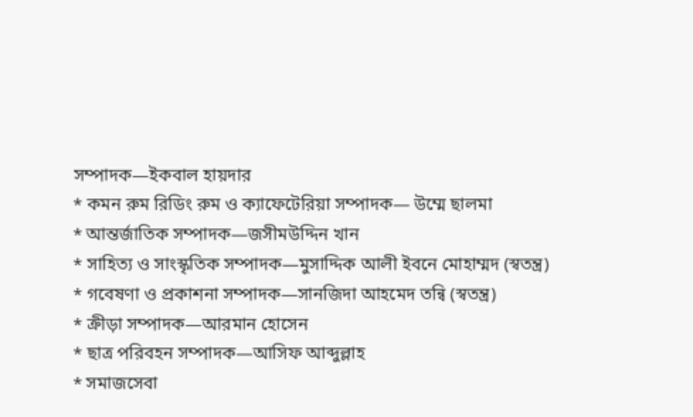সম্পাদক—ইকবাল হায়দার
* কমন রুম রিডিং রুম ও ক্যাফেটেরিয়া সম্পাদক— উম্মে ছালমা
* আন্তর্জাতিক সম্পাদক—জসীমউদ্দিন খান
* সাহিত্য ও সাংস্কৃতিক সম্পাদক—মুসাদ্দিক আলী ইবনে মোহাম্মদ (স্বতন্ত্র)
* গবেষণা ও প্রকাশনা সম্পাদক—সানজিদা আহমেদ তন্বি (স্বতন্ত্র)
* ক্রীড়া সম্পাদক—আরমান হোসেন
* ছাত্র পরিবহন সম্পাদক—আসিফ আব্দুল্লাহ
* সমাজসেবা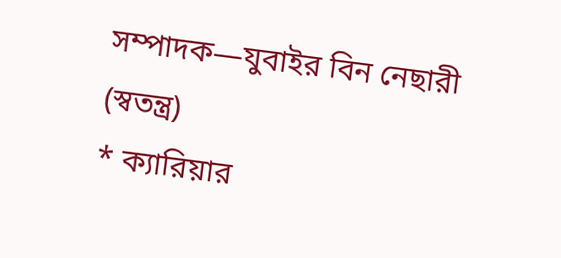সম্পাদক—যুবাইর বিন নেছারী (স্বতন্ত্র)
* ক্যারিয়ার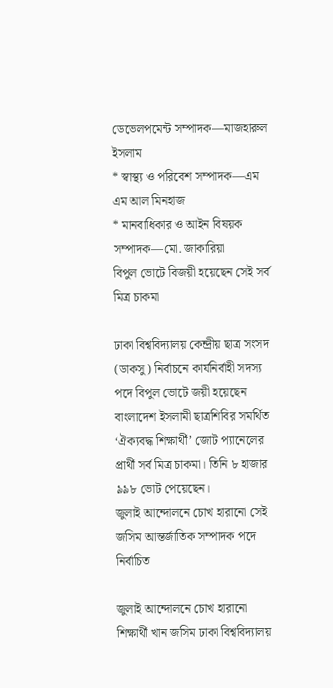ডেভেলপমেন্ট সম্পাদক—মাজহারুল ইসলাম
* স্বাস্থ্য ও পরিবেশ সম্পাদক—এম এম আল মিনহাজ
* মানবাধিকার ও আইন বিষয়ক সম্পাদক—মো. জাকারিয়া
বিপুল ভোটে বিজয়ী হয়েছেন সেই সর্ব মিত্র চাকমা

ঢাকা বিশ্ববিদ্যালয় কেন্দ্রীয় ছাত্র সংসদ (ডাকসু) নির্বাচনে কার্যনির্বাহী সদস্য পদে বিপুল ভোটে জয়ী হয়েছেন বাংলাদেশ ইসলামী ছাত্রশিবির সমর্থিত ‘ঐক্যবদ্ধ শিক্ষার্থী’ জোট প্যানেলের প্রার্থী সর্ব মিত্র চাকমা। তিনি ৮ হাজার ৯৯৮ ভোট পেয়েছেন।
জুলাই আন্দোলনে চোখ হারানো সেই জসিম আন্তর্জাতিক সম্পাদক পদে নির্বাচিত

জুলাই আন্দোলনে চোখ হারানো শিক্ষার্থী খান জসিম ঢাকা বিশ্ববিদ্যালয়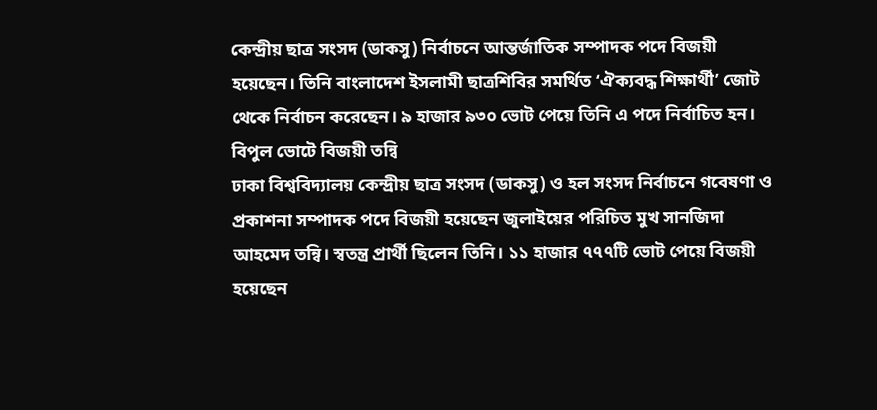কেন্দ্রীয় ছাত্র সংসদ (ডাকসু) নির্বাচনে আন্তর্জাতিক সম্পাদক পদে বিজয়ী হয়েছেন। তিনি বাংলাদেশ ইসলামী ছাত্রশিবির সমর্থিত ‘ঐক্যবদ্ধ শিক্ষার্থী’ জোট থেকে নির্বাচন করেছেন। ৯ হাজার ৯৩০ ভোট পেয়ে তিনি এ পদে নির্বাচিত হন।
বিপুল ভোটে বিজয়ী তন্বি
ঢাকা বিশ্ববিদ্যালয় কেন্দ্রীয় ছাত্র সংসদ (ডাকসু) ও হল সংসদ নির্বাচনে গবেষণা ও প্রকাশনা সম্পাদক পদে বিজয়ী হয়েছেন জুলাইয়ের পরিচিত মুখ সানজিদা আহমেদ তন্বি। স্বতন্ত্র প্রার্থী ছিলেন তিনি। ১১ হাজার ৭৭৭টি ভোট পেয়ে বিজয়ী হয়েছেন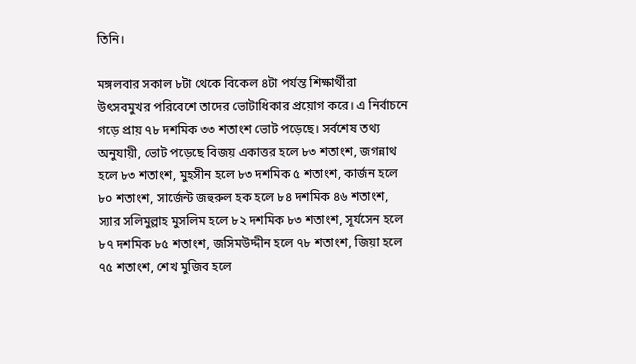তিনি।

মঙ্গলবার সকাল ৮টা থেকে বিকেল ৪টা পর্যন্ত শিক্ষার্থীরা উৎসবমুখর পরিবেশে তাদের ভোটাধিকার প্রয়োগ করে। এ নির্বাচনে গড়ে প্রায় ৭৮ দশমিক ৩৩ শতাংশ ভোট পড়েছে। সর্বশেষ তথ্য অনুযায়ী, ভোট পড়েছে বিজয় একাত্তর হলে ৮৩ শতাংশ, জগন্নাথ হলে ৮৩ শতাংশ, মুহসীন হলে ৮৩ দশমিক ৫ শতাংশ, কার্জন হলে ৮০ শতাংশ, সার্জেন্ট জহুরুল হক হলে ৮৪ দশমিক ৪৬ শতাংশ, স্যার সলিমুল্লাহ মুসলিম হলে ৮২ দশমিক ৮৩ শতাংশ, সূর্যসেন হলে ৮৭ দশমিক ৮৫ শতাংশ, জসিমউদ্দীন হলে ৭৮ শতাংশ, জিয়া হলে ৭৫ শতাংশ, শেখ মুজিব হলে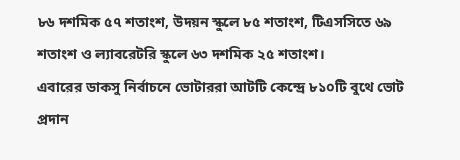৮৬ দশমিক ৫৭ শতাংশ, উদয়ন স্কুলে ৮৫ শতাংশ, টিএসসিতে ৬৯ শতাংশ ও ল্যাবরেটরি স্কুলে ৬৩ দশমিক ২৫ শতাংশ।
এবারের ডাকসু নির্বাচনে ভোটাররা আটটি কেন্দ্রে ৮১০টি বুথে ভোট প্রদান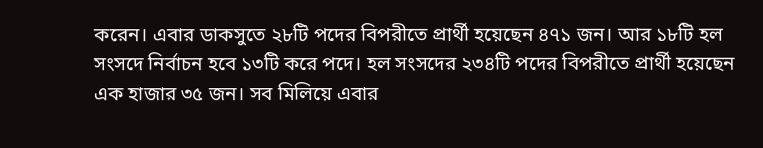করেন। এবার ডাকসুতে ২৮টি পদের বিপরীতে প্রার্থী হয়েছেন ৪৭১ জন। আর ১৮টি হল সংসদে নির্বাচন হবে ১৩টি করে পদে। হল সংসদের ২৩৪টি পদের বিপরীতে প্রার্থী হয়েছেন এক হাজার ৩৫ জন। সব মিলিয়ে এবার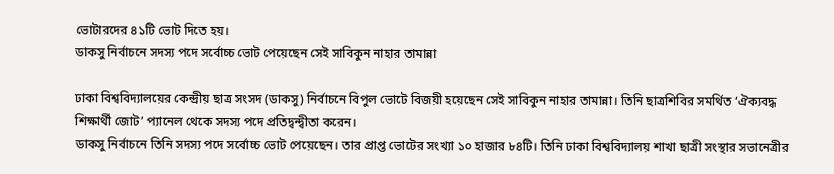ভোটারদের ৪১টি ভোট দিতে হয়।
ডাকসু নির্বাচনে সদস্য পদে সর্বোচ্চ ভোট পেয়েছেন সেই সাবিকুন নাহার তামান্না

ঢাকা বিশ্ববিদ্যালয়ের কেন্দ্রীয় ছাত্র সংসদ (ডাকসু) নির্বাচনে বিপুল ভোটে বিজয়ী হয়েছেন সেই সাবিকুন নাহার তামান্না। তিনি ছাত্রশিবির সমর্থিত ‘ঐক্যবদ্ধ শিক্ষার্থী জোট’ প্যানেল থেকে সদস্য পদে প্রতিদ্বন্দ্বীতা করেন।
ডাকসু নির্বাচনে তিনি সদস্য পদে সর্বোচ্চ ভোট পেয়েছেন। তার প্রাপ্ত ভোটের সংখ্যা ১০ হাজার ৮৪টি। তিনি ঢাকা বিশ্ববিদ্যালয় শাখা ছাত্রী সংস্থার সভানেত্রীর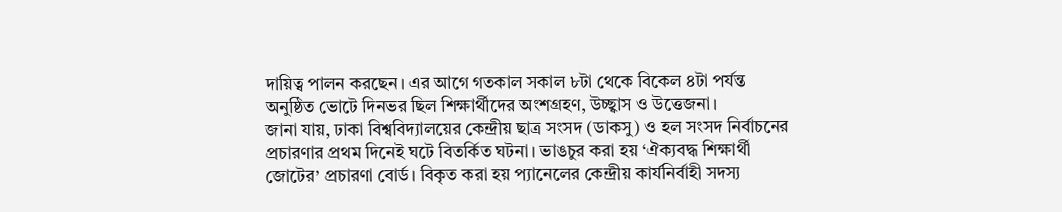দায়িত্ব পালন করছেন। এর আগে গতকাল সকাল ৮টা থেকে বিকেল ৪টা পর্যন্ত অনুষ্ঠিত ভোটে দিনভর ছিল শিক্ষার্থীদের অংশগ্রহণ, উচ্ছ্বাস ও উত্তেজনা।
জানা যায়, ঢাকা বিশ্ববিদ্যালয়ের কেন্দ্রীয় ছাত্র সংসদ (ডাকসু) ও হল সংসদ নির্বাচনের প্রচারণার প্রথম দিনেই ঘটে বিতর্কিত ঘটনা। ভাঙচুর করা হয় ‘ঐক্যবদ্ধ শিক্ষার্থী জোটের’ প্রচারণা বোর্ড। বিকৃত করা হয় প্যানেলের কেন্দ্রীয় কার্যনির্বাহী সদস্য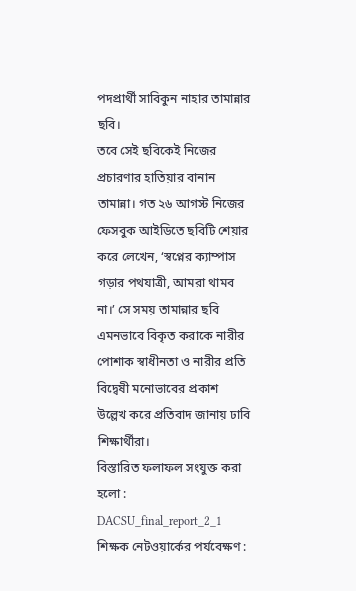পদপ্রার্থী সাবিকুন নাহার তামান্নার ছবি।
তবে সেই ছবিকেই নিজের প্রচারণার হাতিয়ার বানান তামান্না। গত ২৬ আগস্ট নিজের ফেসবুক আইডিতে ছবিটি শেয়ার করে লেখেন, ‘স্বপ্নের ক্যাম্পাস গড়ার পথযাত্রী, আমরা থামব না।’ সে সময় তামান্নার ছবি এমনভাবে বিকৃত করাকে নারীর পোশাক স্বাধীনতা ও নারীর প্রতি বিদ্বেষী মনোভাবের প্রকাশ উল্লেখ করে প্রতিবাদ জানায় ঢাবি শিক্ষার্থীরা।
বিস্তারিত ফলাফল সংযুক্ত করা হলো :
DACSU_final_report_2_1
শিক্ষক নেটওয়ার্কের পর্যবেক্ষণ :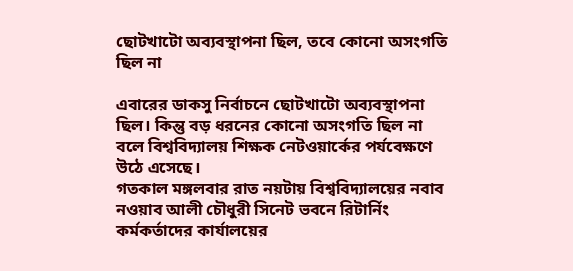ছোটখাটো অব্যবস্থাপনা ছিল, তবে কোনো অসংগতি ছিল না

এবারের ডাকসু নির্বাচনে ছোটখাটো অব্যবস্থাপনা ছিল। কিন্তু বড় ধরনের কোনো অসংগতি ছিল না বলে বিশ্ববিদ্যালয় শিক্ষক নেটওয়ার্কের পর্যবেক্ষণে উঠে এসেছে।
গতকাল মঙ্গলবার রাত নয়টায় বিশ্ববিদ্যালয়ের নবাব নওয়াব আলী চৌধুরী সিনেট ভবনে রিটার্নিং কর্মকর্তাদের কার্যালয়ের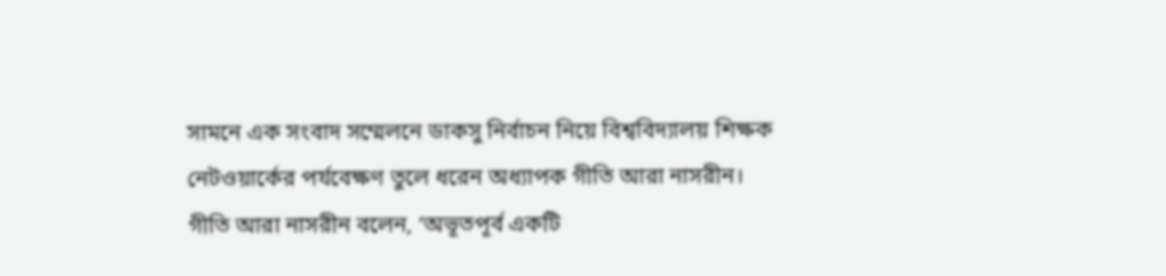সামনে এক সংবাদ সম্মেলনে ডাকসু নির্বাচন নিয়ে বিশ্ববিদ্যালয় শিক্ষক নেটওয়ার্কের পর্যবেক্ষণ তুলে ধরেন অধ্যাপক গীতি আরা নাসরীন।
গীতি আরা নাসরীন বলেন, ‘অভূতপূর্ব একটি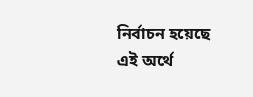নির্বাচন হয়েছে এই অর্থে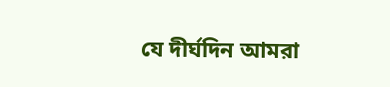যে দীর্ঘদিন আমরা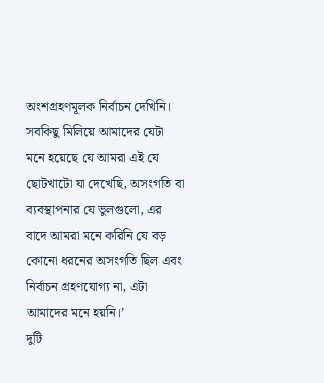অংশগ্রহণমূলক নির্বাচন দেখিনি। সবকিছু মিলিয়ে আমাদের যেটা মনে হয়েছে যে আমরা এই যে ছোটখাটো যা দেখেছি, অসংগতি বা ব্যবস্থাপনার যে ভুলগুলো, এর বাদে আমরা মনে করিনি যে বড় কোনো ধরনের অসংগতি ছিল এবং নির্বাচন গ্রহণযোগ্য না, এটা আমাদের মনে হয়নি।’
দুটি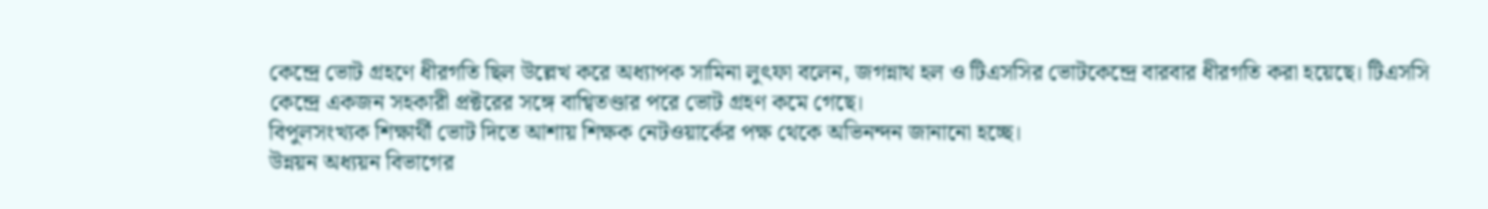কেন্দ্রে ভোট গ্রহণে ধীরগতি ছিল উল্লেখ করে অধ্যাপক সামিনা লুৎফা বলেন, জগন্নাথ হল ও টিএসসির ভোটকেন্দ্রে বারবার ধীরগতি করা হয়েছে। টিএসসি কেন্দ্রে একজন সহকারী প্রক্টরের সঙ্গে বাগ্বিতণ্ডার পরে ভোট গ্রহণ কমে গেছে।
বিপুলসংখ্যক শিক্ষার্থী ভোট দিতে আশায় শিক্ষক নেটওয়ার্কের পক্ষ থেকে অভিনন্দন জানানো হচ্ছে।
উন্নয়ন অধ্যয়ন বিভাগের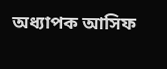অধ্যাপক আসিফ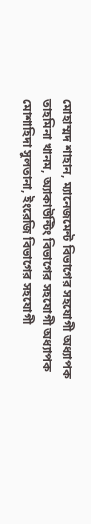মোহাম্মদ শাহান, ম্যানেজমেন্ট বিভাগের সহযোগী অধ্যাপক তাহমিনা খানম, অ্যাকাউন্টিং বিভাগের সহযোগী অধ্যাপক মোশাহিদা সুলতানা, ইংরেজি বিভাগের সহযোগী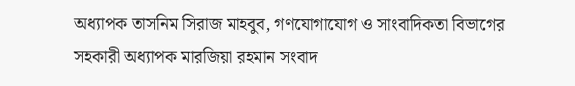অধ্যাপক তাসনিম সিরাজ মাহবুব, গণযোগাযোগ ও সাংবাদিকতা বিভাগের সহকারী অধ্যাপক মারজিয়া রহমান সংবাদ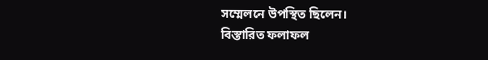সম্মেলনে উপস্থিত ছিলেন।
বিস্তারিত ফলাফল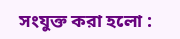সংযুক্ত করা হলো :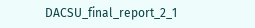DACSU_final_report_2_1